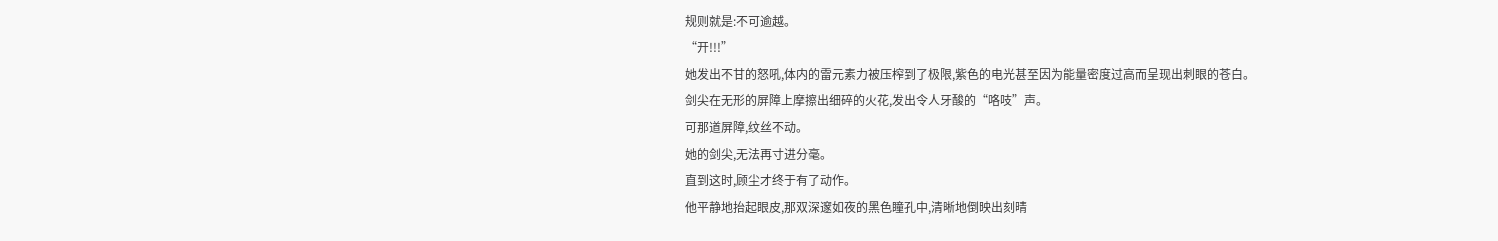规则就是:不可逾越。
“开!!!”
她发出不甘的怒吼,体内的雷元素力被压榨到了极限,紫色的电光甚至因为能量密度过高而呈现出刺眼的苍白。
剑尖在无形的屏障上摩擦出细碎的火花,发出令人牙酸的“咯吱”声。
可那道屏障,纹丝不动。
她的剑尖,无法再寸进分毫。
直到这时,顾尘才终于有了动作。
他平静地抬起眼皮,那双深邃如夜的黑色瞳孔中,清晰地倒映出刻晴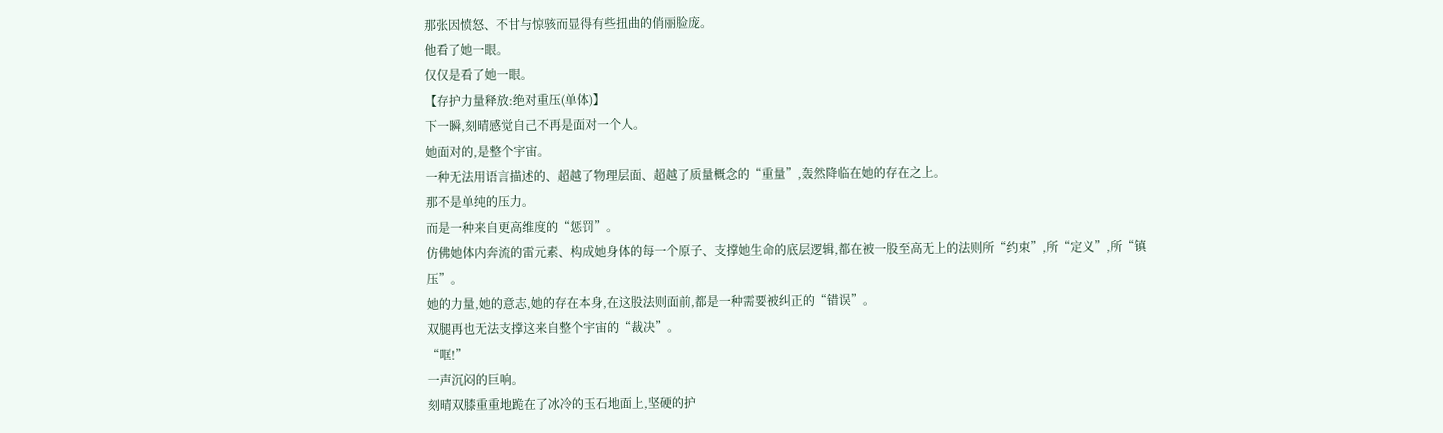那张因愤怒、不甘与惊骇而显得有些扭曲的俏丽脸庞。
他看了她一眼。
仅仅是看了她一眼。
【存护力量释放:绝对重压(单体)】
下一瞬,刻晴感觉自己不再是面对一个人。
她面对的,是整个宇宙。
一种无法用语言描述的、超越了物理层面、超越了质量概念的“重量”,轰然降临在她的存在之上。
那不是单纯的压力。
而是一种来自更高维度的“惩罚”。
仿佛她体内奔流的雷元素、构成她身体的每一个原子、支撑她生命的底层逻辑,都在被一股至高无上的法则所“约束”,所“定义”,所“镇压”。
她的力量,她的意志,她的存在本身,在这股法则面前,都是一种需要被纠正的“错误”。
双腿再也无法支撑这来自整个宇宙的“裁决”。
“哐!”
一声沉闷的巨响。
刻晴双膝重重地跪在了冰冷的玉石地面上,坚硬的护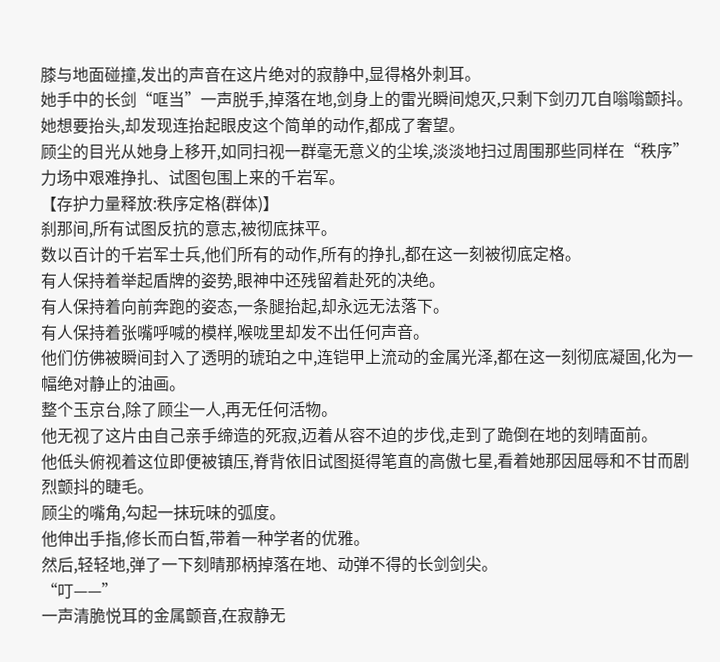膝与地面碰撞,发出的声音在这片绝对的寂静中,显得格外刺耳。
她手中的长剑“哐当”一声脱手,掉落在地,剑身上的雷光瞬间熄灭,只剩下剑刃兀自嗡嗡颤抖。
她想要抬头,却发现连抬起眼皮这个简单的动作,都成了奢望。
顾尘的目光从她身上移开,如同扫视一群毫无意义的尘埃,淡淡地扫过周围那些同样在“秩序”力场中艰难挣扎、试图包围上来的千岩军。
【存护力量释放:秩序定格(群体)】
刹那间,所有试图反抗的意志,被彻底抹平。
数以百计的千岩军士兵,他们所有的动作,所有的挣扎,都在这一刻被彻底定格。
有人保持着举起盾牌的姿势,眼神中还残留着赴死的决绝。
有人保持着向前奔跑的姿态,一条腿抬起,却永远无法落下。
有人保持着张嘴呼喊的模样,喉咙里却发不出任何声音。
他们仿佛被瞬间封入了透明的琥珀之中,连铠甲上流动的金属光泽,都在这一刻彻底凝固,化为一幅绝对静止的油画。
整个玉京台,除了顾尘一人,再无任何活物。
他无视了这片由自己亲手缔造的死寂,迈着从容不迫的步伐,走到了跪倒在地的刻晴面前。
他低头俯视着这位即便被镇压,脊背依旧试图挺得笔直的高傲七星,看着她那因屈辱和不甘而剧烈颤抖的睫毛。
顾尘的嘴角,勾起一抹玩味的弧度。
他伸出手指,修长而白皙,带着一种学者的优雅。
然后,轻轻地,弹了一下刻晴那柄掉落在地、动弹不得的长剑剑尖。
“叮——”
一声清脆悦耳的金属颤音,在寂静无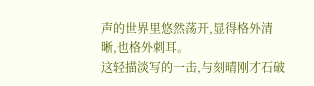声的世界里悠然荡开,显得格外清晰,也格外刺耳。
这轻描淡写的一击,与刻晴刚才石破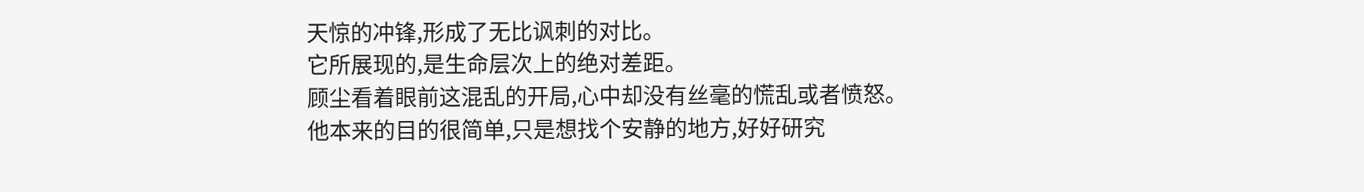天惊的冲锋,形成了无比讽刺的对比。
它所展现的,是生命层次上的绝对差距。
顾尘看着眼前这混乱的开局,心中却没有丝毫的慌乱或者愤怒。
他本来的目的很简单,只是想找个安静的地方,好好研究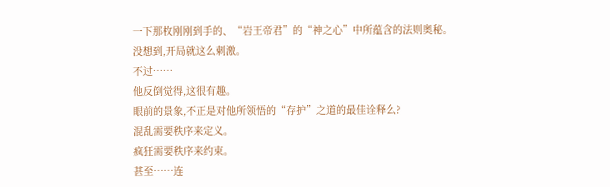一下那枚刚刚到手的、“岩王帝君”的“神之心”中所蕴含的法则奥秘。
没想到,开局就这么刺激。
不过……
他反倒觉得,这很有趣。
眼前的景象,不正是对他所领悟的“存护”之道的最佳诠释么?
混乱需要秩序来定义。
疯狂需要秩序来约束。
甚至……连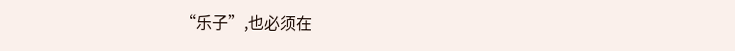“乐子”,也必须在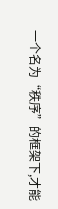一个名为“秩序”的框架下,才能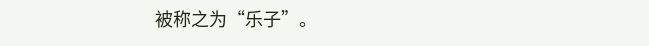被称之为“乐子”。